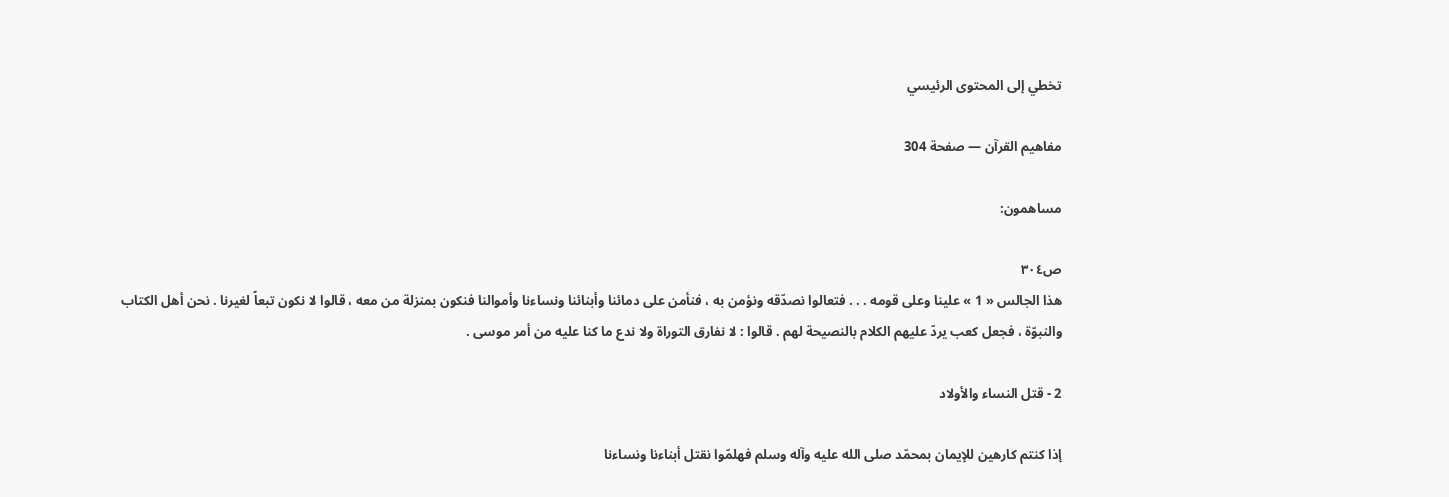تخطي إلى المحتوى الرئيسي

مفاهيم القرآن — صفحة 304

مساهمون:

ص٣٠٤
هذا الجالس « 1 » علينا وعلى قومه . . . فتعالوا نصدّقه ونؤمن به ، فنأمن على دمائنا وأبنائنا ونساءنا وأموالنا فنكون بمنزلة من معه ، قالوا لا نكون تبعاً لغيرنا . نحن أهل الكتاب والنبوّة ، فجعل كعب يردّ عليهم الكلام بالنصيحة لهم . قالوا : لا نفارق التوراة ولا ندع ما كنا عليه من أمر موسى .

2 - قتل النساء والأولاد

إذا كنتم كارهين للإيمان بمحمّد صلى الله عليه وآله وسلم فهلمّوا نقتل أبناءنا ونساءنا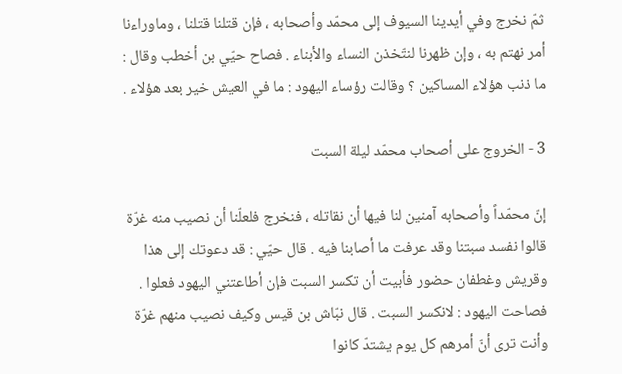ثمّ نخرج وفي أيدينا السيوف إلى محمّد وأصحابه ، فإن قتلنا قتلنا ، وماوراءنا أمر نهتم به ، وإن ظهرنا لنتّخذن النساء والأبناء . فصاح حيّي بن أخطب وقال : ما ذنب هؤلاء المساكين ؟ وقالت رؤساء اليهود : ما في العيش خير بعد هؤلاء .

3 - الخروج على أصحاب محمّد ليلة السبت

إنّ محمّداً وأصحابه آمنين لنا فيها أن نقاتله ، فنخرج فلعلّنا أن نصيب منه غرّة قالوا نفسد سبتنا وقد عرفت ما أصابنا فيه . قال حيّي : قد دعوتك إلى هذا وقريش وغطفان حضور فأبيت أن تكسر السبت فإن أطاعتني اليهود فعلوا . فصاحت اليهود : لانكسر السبت . قال نبّاش بن قيس وكيف نصيب منهم غرّة وأنت ترى أنّ أمرهم كل يوم يشتدّ كانوا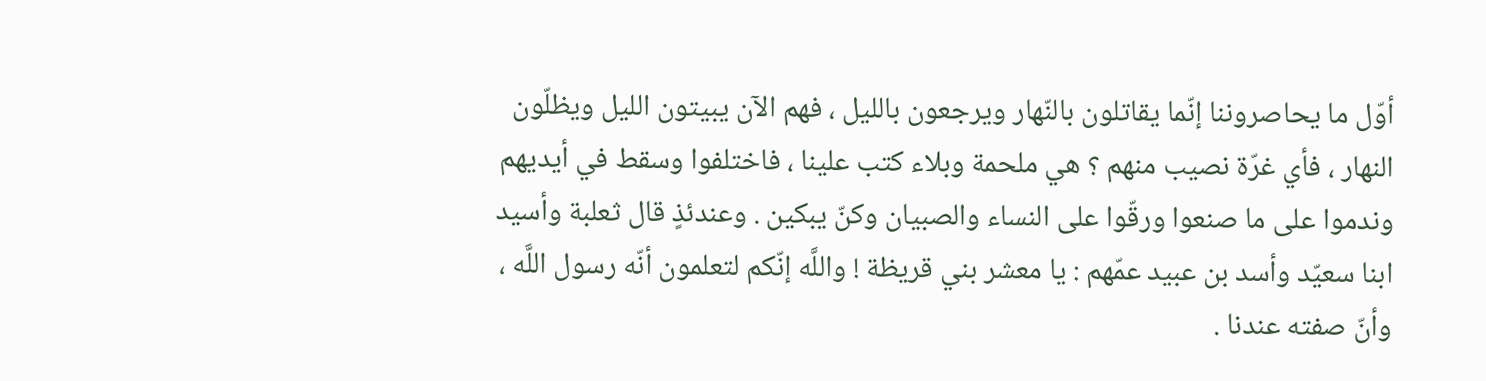أوّل ما يحاصروننا إنّما يقاتلون بالنّهار ويرجعون بالليل ، فهم الآن يبيتون الليل ويظلّون النهار ، فأي غرّة نصيب منهم ؟ هي ملحمة وبلاء كتب علينا ، فاختلفوا وسقط في أيديهم وندموا على ما صنعوا ورقّوا على النساء والصبيان وكنّ يبكين . وعندئذٍ قال ثعلبة وأسيد ابنا سعيّد وأسد بن عبيد عمّهم : يا معشر بني قريظة ! واللَّه إنّكم لتعلمون أنّه رسول اللَّه ، وأنّ صفته عندنا .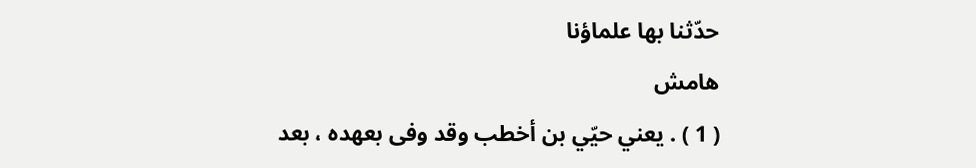حدّثنا بها علماؤنا
هامش
( 1 ) . يعني حيّي بن أخطب وقد وفى بعهده ، بعد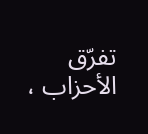تفرّق الأحزاب ،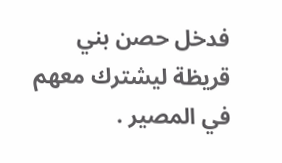فدخل حصن بني قريظة ليشترك معهم في المصير .